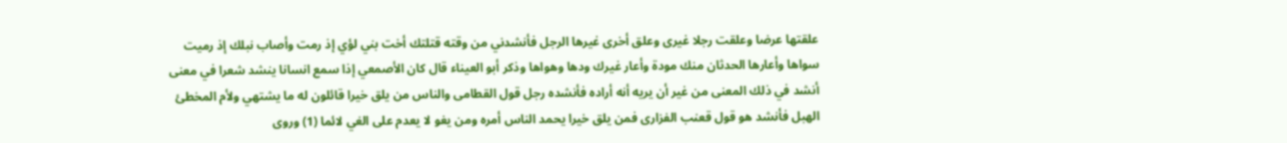علقتها عرضا وعلقت رجلا غيرى وعلق أخرى غيرها الرجل فأنشدني من وقته قتلتك أخت بني لؤي إذ رمت وأصاب نبلك إذ رميت سواها وأعارها الحدثان منك مودة وأعار غيرك ودها وهواها وذكر أبو العيناء قال كان الأصمعي إذا سمع انسانا ينشد شعرا في معنى أنشد في ذلك المعنى من غير أن يريه أنه أراده فأنشده رجل قول القطامى والناس من يلق خيرا قائلون له ما يشتهي ولأم المخطئ الهبل فأنشد هو قول قعنب الفزارى فمن يلق خيرا يحمد الناس أمره ومن يغو لا يعدم على الغي لائما (1) وروى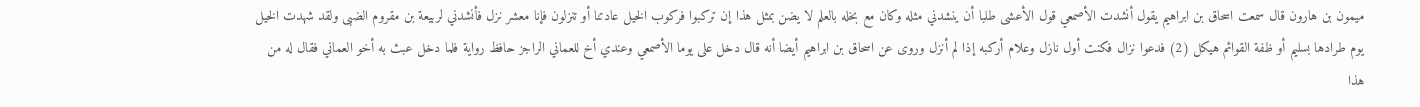ميمون بن هارون قال سمعت اسحاق بن ابراهيم يقول أنشدت الأصمعي قول الأعشى طلبا أن ينشدني مثله وكان مع بخله بالعلم لا يضن بمثل هذا إن تركبوا فركوب الخيل عادتنا أو تنزلون فإنا معشر نزل فأنشدني لربيعة بن مقروم الضبى ولقد شهدت الخيل يوم طرادها بسليم أو ظفة القوائم هيكل (2) فدعوا نزال فكنت أول نازل وعلام أركبه إذا لم أنزل وروى عن اسحاق بن ابراهيم أيضا أنه قال دخل على يوما الأصمعي وعندي أخ للعماني الراجز حافظ رواية فلما دخل عبث به أخو العماني فقال له من هذا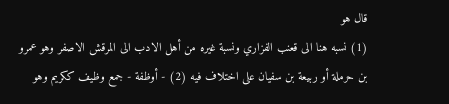قال هو
(1) نسبه هنا الى قعنب الفزاري ونسبة غيره من أهل الادب الى المرقش الاصفر وهو عمرو بن حرملة أو ربيعة بن سفيان على اختلاف فيه (2) - أوظفة - جمع وظيف ككريم وهو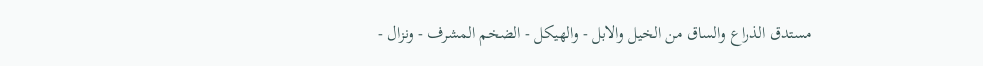مستدق الذراع والساق من الخيل والابل - والهيكل - الضخم المشرف - ونزال -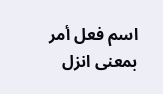اسم فعل أمر بمعنى انزل